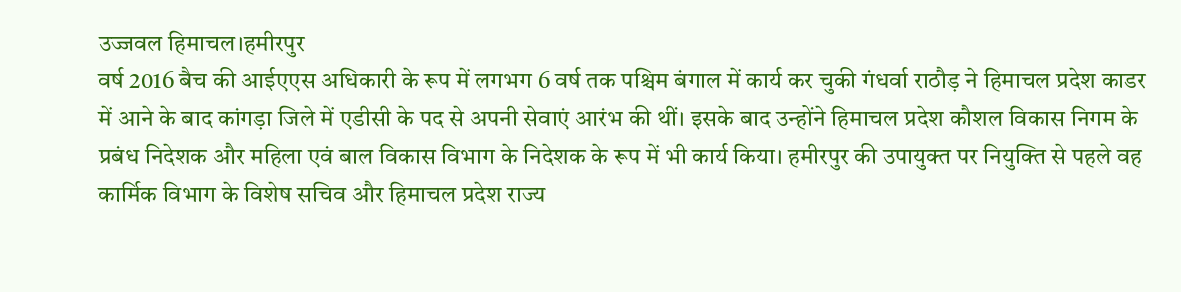उज्जवल हिमाचल।हमीरपुर
वर्ष 2016 बैच की आईएएस अधिकारी के रूप में लगभग 6 वर्ष तक पश्चिम बंगाल में कार्य कर चुकी गंधर्वा राठौड़ ने हिमाचल प्रदेश काडर में आने के बाद कांगड़ा जिले में एडीसी के पद से अपनी सेवाएं आरंभ की थीं। इसके बाद उन्होंने हिमाचल प्रदेश कौशल विकास निगम के प्रबंध निदेशक और महिला एवं बाल विकास विभाग के निदेशक के रूप में भी कार्य किया। हमीरपुर की उपायुक्त पर नियुक्ति से पहले वह कार्मिक विभाग के विशेष सचिव और हिमाचल प्रदेश राज्य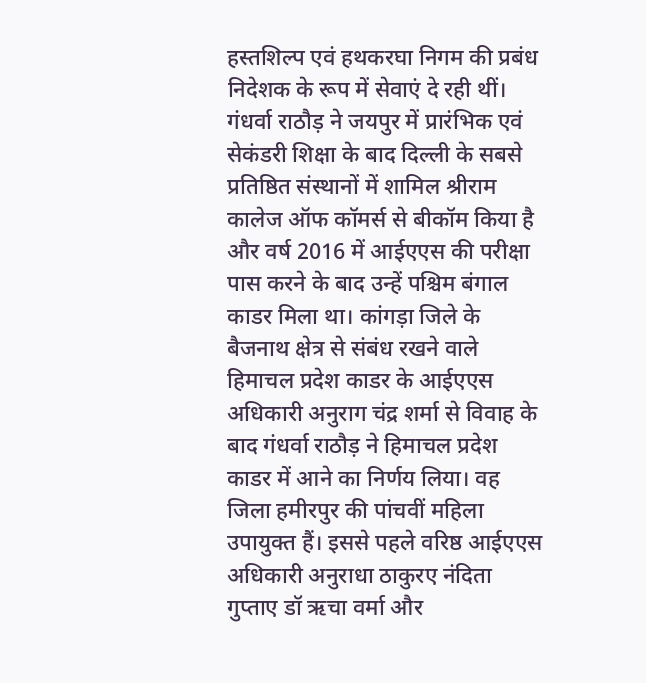हस्तशिल्प एवं हथकरघा निगम की प्रबंध निदेशक के रूप में सेवाएं दे रही थीं।
गंधर्वा राठौड़ ने जयपुर में प्रारंभिक एवं सेकंडरी शिक्षा के बाद दिल्ली के सबसे प्रतिष्ठित संस्थानों में शामिल श्रीराम कालेज ऑफ कॉमर्स से बीकॉम किया है और वर्ष 2016 में आईएएस की परीक्षा पास करने के बाद उन्हें पश्चिम बंगाल काडर मिला था। कांगड़ा जिले के बैजनाथ क्षेत्र से संबंध रखने वाले हिमाचल प्रदेश काडर के आईएएस अधिकारी अनुराग चंद्र शर्मा से विवाह के बाद गंधर्वा राठौड़ ने हिमाचल प्रदेश काडर में आने का निर्णय लिया। वह जिला हमीरपुर की पांचवीं महिला उपायुक्त हैं। इससे पहले वरिष्ठ आईएएस अधिकारी अनुराधा ठाकुरए नंदिता गुप्ताए डॉ ऋचा वर्मा और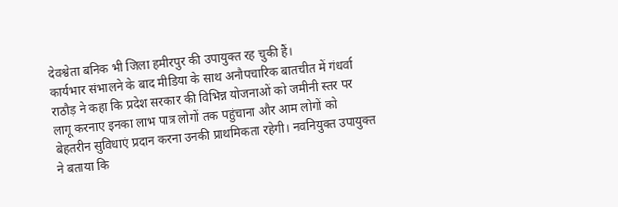देवश्वेता बनिक भी जिला हमीरपुर की उपायुक्त रह चुकी हैं।
कार्यभार संभालने के बाद मीडिया के साथ अनौपचारिक बातचीत में गंधर्वा राठौड़ ने कहा कि प्रदेश सरकार की विभिन्न योजनाओं को जमीनी स्तर पर लागू करनाए इनका लाभ पात्र लोगों तक पहुंचाना और आम लोगों को बेहतरीन सुविधाएं प्रदान करना उनकी प्राथमिकता रहेगी। नवनियुक्त उपायुक्त ने बताया कि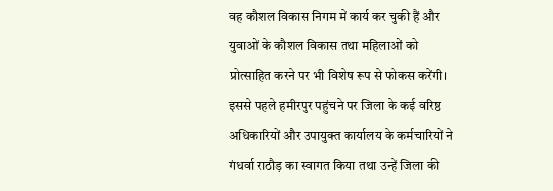वह कौशल विकास निगम में कार्य कर चुकी हैं और युवाओं के कौशल विकास तथा महिलाओं को प्रोत्साहित करने पर भी विशेष रूप से फोकस करेंगी। इससे पहले हमीरपुर पहुंचने पर जिला के कई वरिष्ठ अधिकारियों और उपायुक्त कार्यालय के कर्मचारियों ने गंधर्वा राठौड़ का स्वागत किया तथा उन्हें जिला की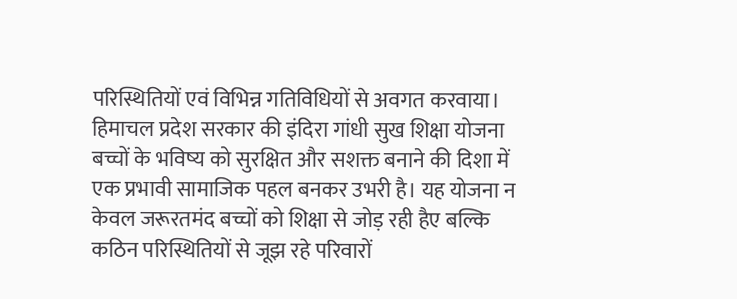परिस्थितियों एवं विभिन्न गतिविधियों से अवगत करवाया।
हिमाचल प्रदेश सरकार की इंदिरा गांधी सुख शिक्षा योजना बच्चों के भविष्य को सुरक्षित और सशक्त बनाने की दिशा में एक प्रभावी सामाजिक पहल बनकर उभरी है। यह योजना न केवल जरूरतमंद बच्चों को शिक्षा से जोड़ रही हैए बल्कि कठिन परिस्थितियों से जूझ रहे परिवारों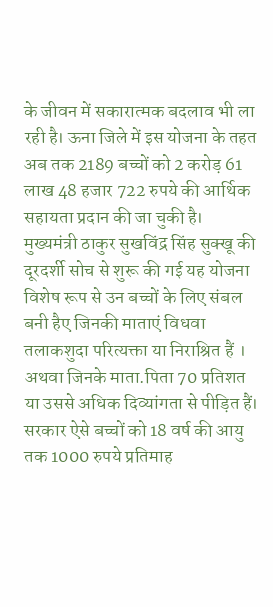के जीवन में सकारात्मक बदलाव भी ला रही है। ऊना जिले में इस योजना के तहत अब तक 2189 बच्चों को 2 करोड़ 61 लाख 48 हजार 722 रुपये की आर्थिक सहायता प्रदान की जा चुकी है।
मुख्यमंत्री ठाकुर सुखविंद्र सिंह सुक्खू की दूरदर्शी सोच से शुरू की गई यह योजना विशेष रूप से उन बच्चों के लिए संबल बनी हैए जिनकी माताएं विधवा तलाकशुदा परित्यक्ता या निराश्रित हैं ।
अथवा जिनके माता.पिता 70 प्रतिशत या उससे अधिक दिव्यांगता से पीड़ित हैं। सरकार ऐसे बच्चों को 18 वर्ष की आयु तक 1000 रुपये प्रतिमाह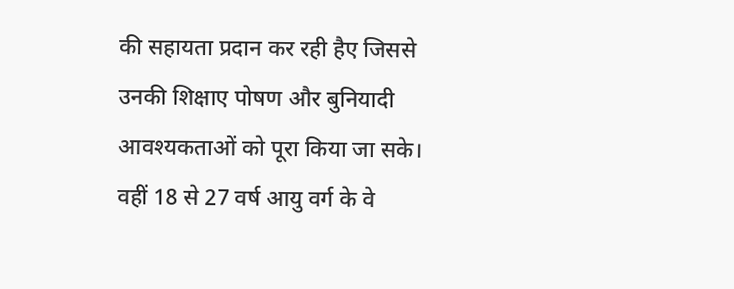की सहायता प्रदान कर रही हैए जिससे उनकी शिक्षाए पोषण और बुनियादी आवश्यकताओं को पूरा किया जा सके। वहीं 18 से 27 वर्ष आयु वर्ग के वे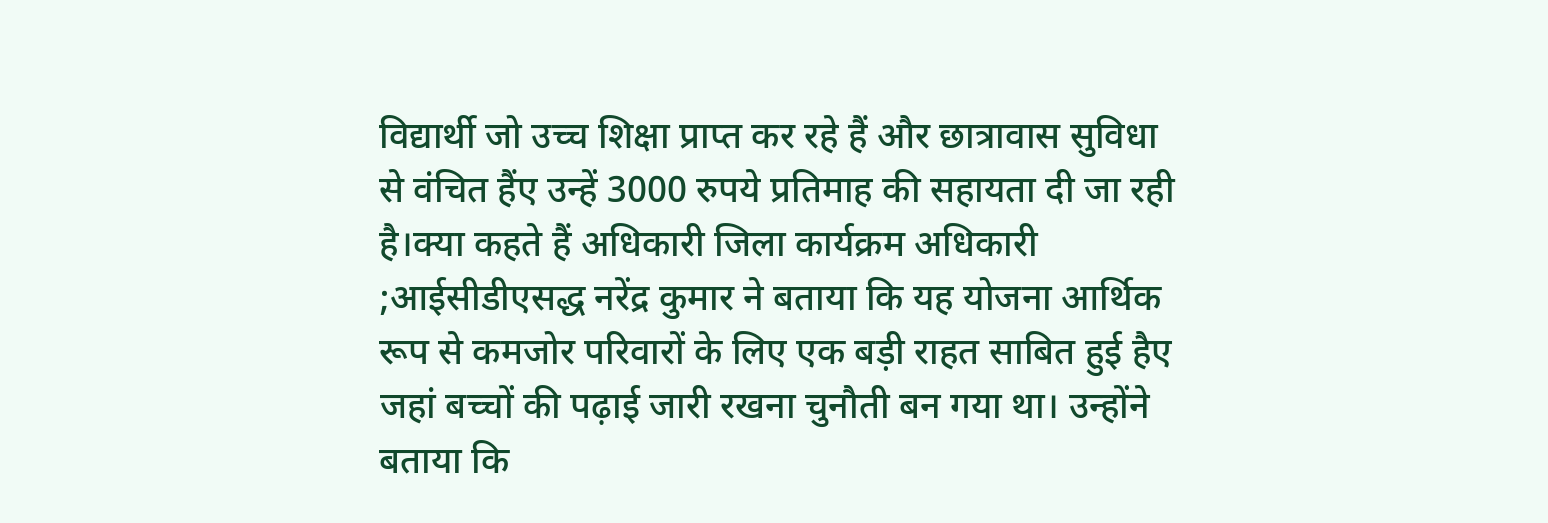विद्यार्थी जो उच्च शिक्षा प्राप्त कर रहे हैं और छात्रावास सुविधा से वंचित हैंए उन्हें 3000 रुपये प्रतिमाह की सहायता दी जा रही है।क्या कहते हैं अधिकारी जिला कार्यक्रम अधिकारी ;आईसीडीएसद्ध नरेंद्र कुमार ने बताया कि यह योजना आर्थिक रूप से कमजोर परिवारों के लिए एक बड़ी राहत साबित हुई हैए जहां बच्चों की पढ़ाई जारी रखना चुनौती बन गया था। उन्होंने बताया कि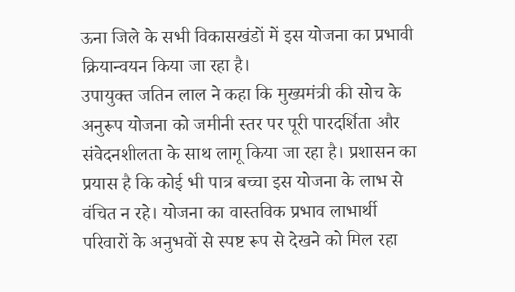ऊना जिले के सभी विकासखंडों में इस योजना का प्रभावी क्रियान्वयन किया जा रहा है।
उपायुक्त जतिन लाल ने कहा कि मुख्यमंत्री की सोच के अनुरूप योजना को जमीनी स्तर पर पूरी पारदर्शिता और संवेदनशीलता के साथ लागू किया जा रहा है। प्रशासन का प्रयास है कि कोई भी पात्र बच्चा इस योजना के लाभ से वंचित न रहे। योजना का वास्तविक प्रभाव लाभार्थी परिवारों के अनुभवों से स्पष्ट रूप से देखने को मिल रहा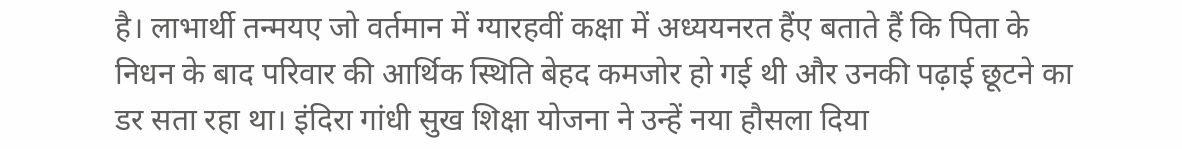है। लाभार्थी तन्मयए जो वर्तमान में ग्यारहवीं कक्षा में अध्ययनरत हैंए बताते हैं कि पिता के निधन के बाद परिवार की आर्थिक स्थिति बेहद कमजोर हो गई थी और उनकी पढ़ाई छूटने का डर सता रहा था। इंदिरा गांधी सुख शिक्षा योजना ने उन्हें नया हौसला दिया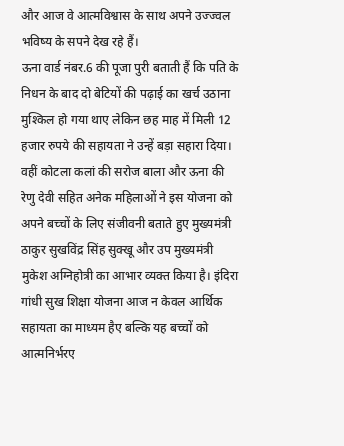और आज वे आत्मविश्वास के साथ अपने उज्ज्वल भविष्य के सपने देख रहे हैं।
ऊना वार्ड नंबर.6 की पूजा पुरी बताती हैं कि पति के निधन के बाद दो बेटियों की पढ़ाई का खर्च उठाना मुश्किल हो गया थाए लेकिन छह माह में मिली 12 हजार रुपये की सहायता ने उन्हें बड़ा सहारा दिया। वहीं कोटला कलां की सरोज बाला और ऊना की रेणु देवी सहित अनेक महिलाओं ने इस योजना को अपने बच्चों के लिए संजीवनी बताते हुए मुख्यमंत्री ठाकुर सुखविंद्र सिंह सुक्खू और उप मुख्यमंत्री मुकेश अग्निहोत्री का आभार व्यक्त किया है। इंदिरा गांधी सुख शिक्षा योजना आज न केवल आर्थिक सहायता का माध्यम हैए बल्कि यह बच्चों को आत्मनिर्भरए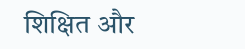शिक्षित और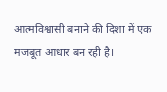आत्मविश्वासी बनाने की दिशा में एक मजबूत आधार बन रही है।